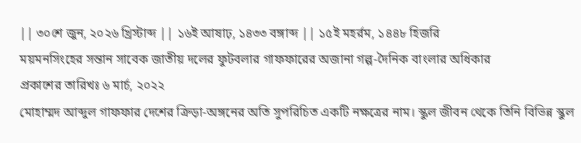|| ৩০শে জুন, ২০২৬ খ্রিস্টাব্দ || ১৬ই আষাঢ়, ১৪৩৩ বঙ্গাব্দ || ১৫ই মহর্রম, ১৪৪৮ হিজরি
ময়মনসিংহের সন্তান সাবেক জাতীয় দলের ফুটবলার গাফফারের অজানা গল্প-দৈনিক বাংলার অধিকার
প্রকাশের তারিখঃ ৬ মার্চ, ২০২২
মোহাম্মদ আব্দুল গাফফার দেশের ক্রিড়া-অঙ্গনের অতি সুপরিচিত একটি নক্ষত্রের নাম। স্কুল জীবন থেকে তিনি বিভিন্ন স্কুল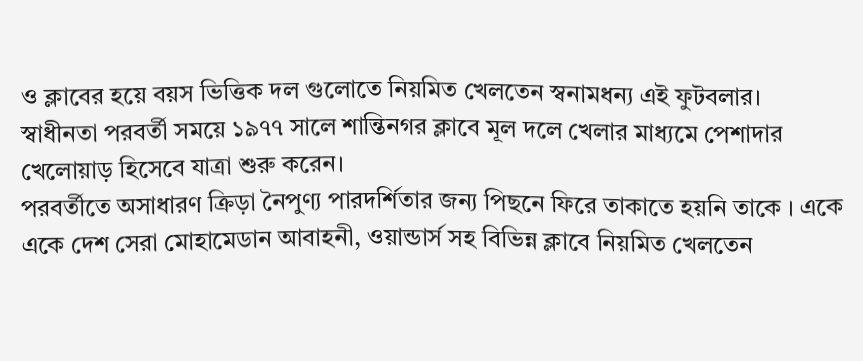ও ক্লাবের হয়ে বয়স ভিত্তিক দল গুলোতে নিয়মিত খেলতেন স্বনামধন্য এই ফুটবলার।
স্বাধীনতা পরবর্তী সময়ে ১৯৭৭ সালে শান্তিনগর ক্লাবে মূল দলে খেলার মাধ্যমে পেশাদার খেলোয়াড় হিসেবে যাত্রা শুরু করেন।
পরবর্তীতে অসাধারণ ক্রিড়া নৈপুণ্য পারদর্শিতার জন্য পিছনে ফিরে তাকাতে হয়নি তাকে । একে একে দেশ সেরা মোহামেডান আবাহনী, ওয়ান্ডার্স সহ বিভিন্ন ক্লাবে নিয়মিত খেলতেন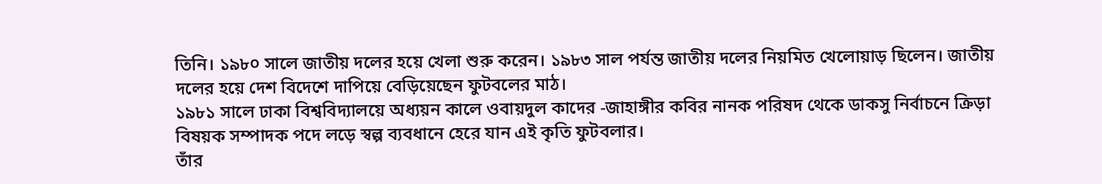তিনি। ১৯৮০ সালে জাতীয় দলের হয়ে খেলা শুরু করেন। ১৯৮৩ সাল পর্যন্ত জাতীয় দলের নিয়মিত খেলোয়াড় ছিলেন। জাতীয় দলের হয়ে দেশ বিদেশে দাপিয়ে বেড়িয়েছেন ফুটবলের মাঠ।
১৯৮১ সালে ঢাকা বিশ্ববিদ্যালয়ে অধ্যয়ন কালে ওবায়দুল কাদের -জাহাঙ্গীর কবির নানক পরিষদ থেকে ডাকসু নির্বাচনে ক্রিড়া বিষয়ক সম্পাদক পদে লড়ে স্বল্প ব্যবধানে হেরে যান এই কৃতি ফুটবলার।
তাঁর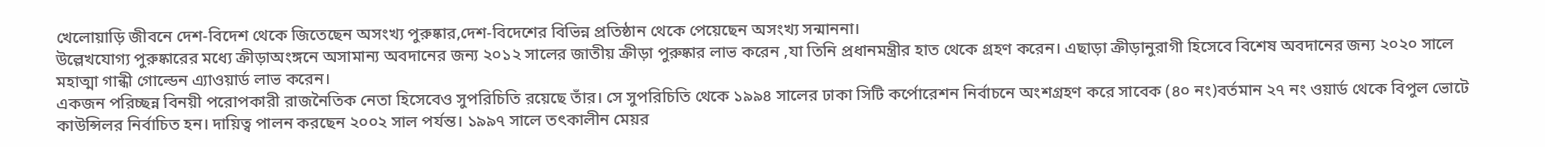খেলোয়াড়ি জীবনে দেশ-বিদেশ থেকে জিতেছেন অসংখ্য পুরুষ্কার,দেশ-বিদেশের বিভিন্ন প্রতিষ্ঠান থেকে পেয়েছেন অসংখ্য সন্মাননা।
উল্লেখযোগ্য পুরুষ্কারের মধ্যে ক্রীড়াঅংঙ্গনে অসামান্য অবদানের জন্য ২০১২ সালের জাতীয় ক্রীড়া পুরুষ্কার লাভ করেন ,যা তিনি প্রধানমন্ত্রীর হাত থেকে গ্রহণ করেন। এছাড়া ক্রীড়ানুরাগী হিসেবে বিশেষ অবদানের জন্য ২০২০ সালে মহাত্মা গান্ধী গোল্ডেন এ্যাওয়ার্ড লাভ করেন।
একজন পরিচ্ছন্ন বিনয়ী পরোপকারী রাজনৈতিক নেতা হিসেবেও সুপরিচিতি রয়েছে তাঁর। সে সুপরিচিতি থেকে ১৯৯৪ সালের ঢাকা সিটি কর্পোরেশন নির্বাচনে অংশগ্রহণ করে সাবেক (৪০ নং)বর্তমান ২৭ নং ওয়ার্ড থেকে বিপুল ভোটে কাউন্সিলর নির্বাচিত হন। দায়িত্ব পালন করছেন ২০০২ সাল পর্যন্ত। ১৯৯৭ সালে তৎকালীন মেয়র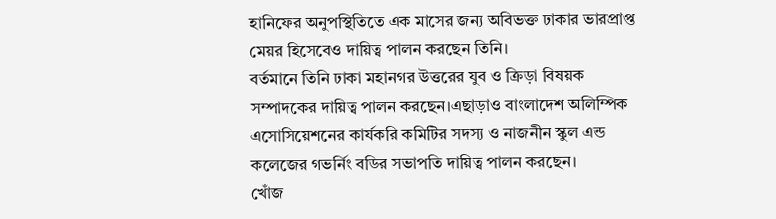হানিফের অনুপস্থিতিতে এক মাসের জন্য অবিভক্ত ঢাকার ভারপ্রাপ্ত মেয়র হিসেবেও দায়িত্ব পালন করছেন তিনি।
বর্তমানে তিনি ঢাকা মহানগর উত্তরের যুব ও ক্রিড়া বিষয়ক সম্পাদকের দায়িত্ব পালন করছেন।এছাড়াও বাংলাদেশ অলিম্পিক এসোসিয়েশনের কার্যকরি কমিটির সদস্য ও নাজনীন স্কুল এন্ড কলেজের গভর্নিং বডির সভাপতি দায়িত্ব পালন করছেন।
খোঁজ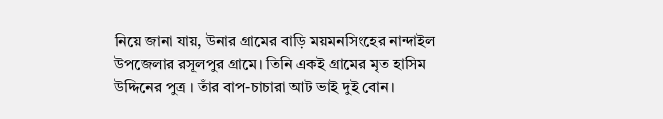নিয়ে জানা যায়, উনার গ্রামের বাড়ি ময়মনসিংহের নান্দাইল উপজেলার রসূলপুর গ্রামে। তিনি একই গ্রামের মৃত হাসিম উদ্দিনের পুত্র । তাঁর বাপ-চাচারা আট ভাই দুই বোন।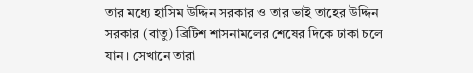তার মধ্যে হাসিম উদ্দিন সরকার ও তার ভাই তাহের উদ্দিন সরকার (বাতু) ব্রিটিশ শাসনামলের শেষের দিকে ঢাকা চলে যান। সেখানে তারা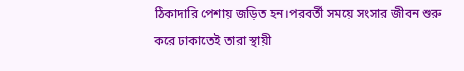ঠিকাদারি পেশায় জড়িত হন।পরবর্তী সময়ে সংসার জীবন শুরু করে ঢাকাতেই তারা স্থায়ী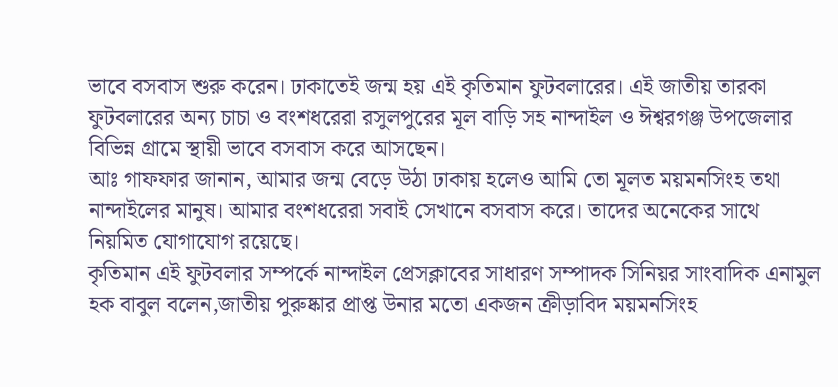ভাবে বসবাস শুরু করেন। ঢাকাতেই জন্ম হয় এই কৃতিমান ফুটবলারের। এই জাতীয় তারকা ফুটবলারের অন্য চাচা ও বংশধরেরা রসুলপুরের মূল বাড়ি সহ নান্দাইল ও ঈশ্বরগঞ্জ উপজেলার বিভিন্ন গ্রামে স্থায়ী ভাবে বসবাস করে আসছেন।
আঃ গাফফার জানান, আমার জন্ম বেড়ে উঠা ঢাকায় হলেও আমি তো মূলত ময়মনসিংহ তথা নান্দাইলের মানুষ। আমার বংশধরেরা সবাই সেখানে বসবাস করে। তাদের অনেকের সাথে নিয়মিত যোগাযোগ রয়েছে।
কৃতিমান এই ফুটবলার সম্পর্কে নান্দাইল প্রেসক্লাবের সাধারণ সম্পাদক সিনিয়র সাংবাদিক এনামুল হক বাবুল বলেন,জাতীয় পুরুষ্কার প্রাপ্ত উনার মতো একজন ক্রীড়াবিদ ময়মনসিংহ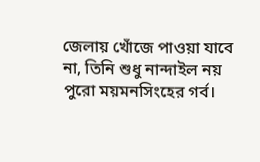জেলায় খোঁজে পাওয়া যাবে না, তিনি শুধু নান্দাইল নয় পুরো ময়মনসিংহের গর্ব।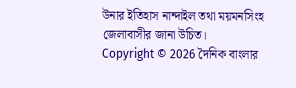উনার ইতিহাস নান্দাইল তথা ময়মনসিংহ জেলাবাসীর জানা উচিত।
Copyright © 2026 দৈনিক বাংলার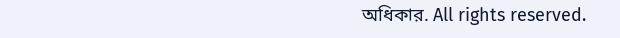অধিকার. All rights reserved.